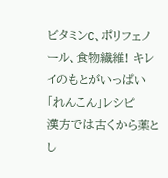ビタミンC、ポリフェノール、食物繊維! キレイのもとがいっぱい「れんこん」レシピ
漢方では古くから薬とし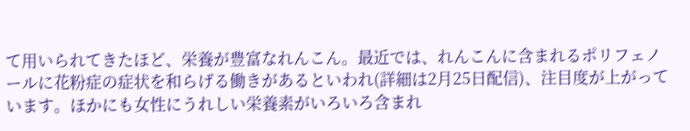て用いられてきたほど、栄養が豊富なれんこん。最近では、れんこんに含まれるポリフェノールに花粉症の症状を和らげる働きがあるといわれ(詳細は2月25日配信)、注目度が上がっています。ほかにも女性にうれしい栄養素がいろいろ含まれ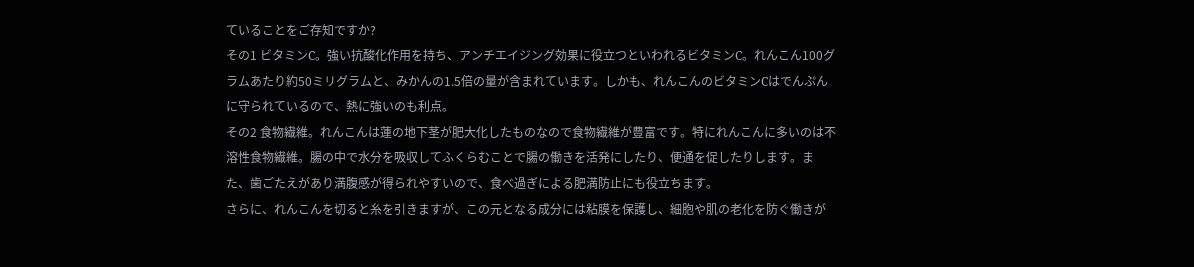ていることをご存知ですか?
その1 ビタミンC。強い抗酸化作用を持ち、アンチエイジング効果に役立つといわれるビタミンC。れんこん100グラムあたり約50ミリグラムと、みかんの1.5倍の量が含まれています。しかも、れんこんのビタミンCはでんぷんに守られているので、熱に強いのも利点。
その2 食物繊維。れんこんは蓮の地下茎が肥大化したものなので食物繊維が豊富です。特にれんこんに多いのは不溶性食物繊維。腸の中で水分を吸収してふくらむことで腸の働きを活発にしたり、便通を促したりします。また、歯ごたえがあり満腹感が得られやすいので、食べ過ぎによる肥満防止にも役立ちます。
さらに、れんこんを切ると糸を引きますが、この元となる成分には粘膜を保護し、細胞や肌の老化を防ぐ働きが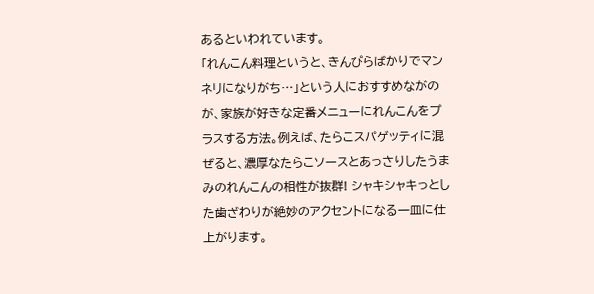あるといわれています。
「れんこん料理というと、きんぴらばかりでマンネリになりがち…」という人におすすめながのが、家族が好きな定番メニューにれんこんをプラスする方法。例えば、たらこスパゲッティに混ぜると、濃厚なたらこソースとあっさりしたうまみのれんこんの相性が抜群! シャキシャキっとした歯ざわりが絶妙のアクセントになる一皿に仕上がります。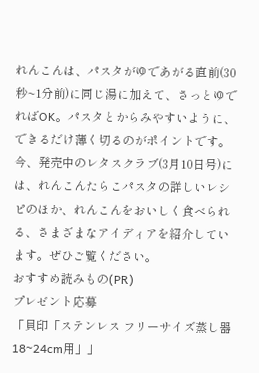れんこんは、パスタがゆであがる直前(30秒~1分前)に同じ湯に加えて、さっとゆでればOK。パスタとからみやすいように、できるだけ薄く切るのがポイントです。今、発売中のレタスクラブ(3月10日号)には、れんこんたらこパスタの詳しいレシピのほか、れんこんをおいしく食べられる、さまざまなアイディアを紹介しています。ぜひご覧ください。
おすすめ読みもの(PR)
プレゼント応募
「貝印「ステンレス フリーサイズ蒸し器 18~24cm用」」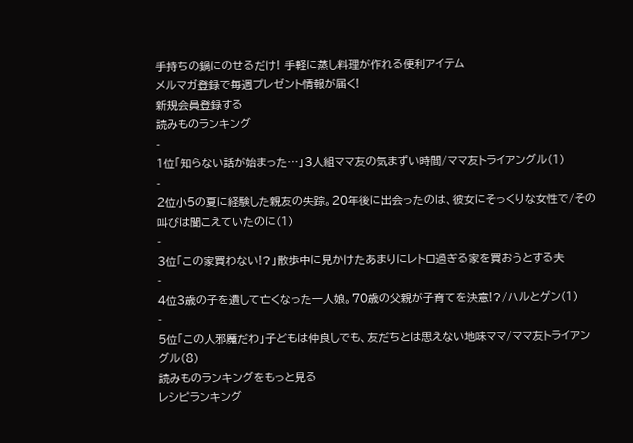手持ちの鍋にのせるだけ! 手軽に蒸し料理が作れる便利アイテム
メルマガ登録で毎週プレゼント情報が届く!
新規会員登録する
読みものランキング
-
1位「知らない話が始まった…」3人組ママ友の気まずい時間/ママ友トライアングル(1)
-
2位小5の夏に経験した親友の失踪。20年後に出会ったのは、彼女にそっくりな女性で/その叫びは聞こえていたのに(1)
-
3位「この家買わない!?」散歩中に見かけたあまりにレトロ過ぎる家を買おうとする夫
-
4位3歳の子を遺して亡くなった一人娘。70歳の父親が子育てを決意!?/ハルとゲン(1)
-
5位「この人邪魔だわ」子どもは仲良しでも、友だちとは思えない地味ママ/ママ友トライアングル(8)
読みものランキングをもっと見る
レシピランキング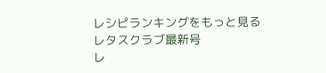レシピランキングをもっと見る
レタスクラブ最新号
レ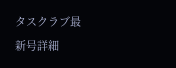タスクラブ最新号詳細